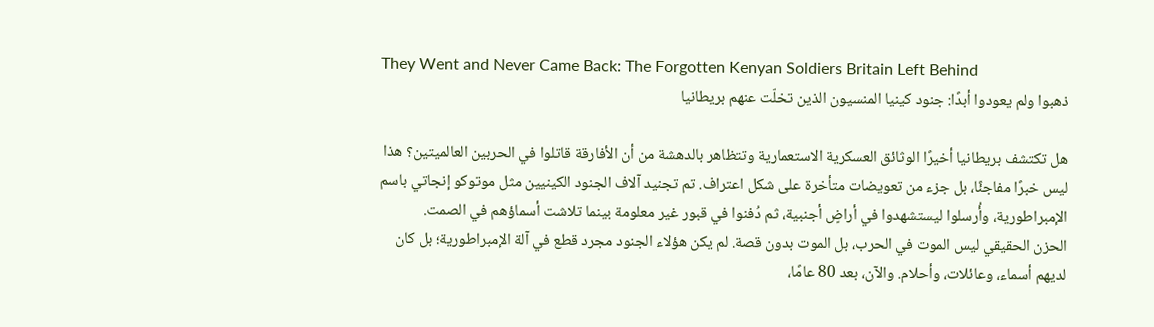They Went and Never Came Back: The Forgotten Kenyan Soldiers Britain Left Behind
ذهبوا ولم يعودوا أبدًا: جنود كينيا المنسيون الذين تخلّت عنهم بريطانيا

هل تكتشف بريطانيا أخيرًا الوثائق العسكرية الاستعمارية وتتظاهر بالدهشة من أن الأفارقة قاتلوا في الحربين العالميتين؟ هذا ليس خبرًا مفاجئًا، بل جزء من تعويضات متأخرة على شكل اعتراف. تم تجنيد آلاف الجنود الكينيين مثل موتوكو إنجاتي باسم الإمبراطورية، وأُرسلوا ليستشهدوا في أراضٍ أجنبية، ثم دُفنوا في قبور غير معلومة بينما تلاشت أسماؤهم في الصمت.
الحزن الحقيقي ليس الموت في الحرب، بل الموت بدون قصة. لم يكن هؤلاء الجنود مجرد قطع في آلة الإمبراطورية؛ بل كان لديهم أسماء، وعائلات، وأحلام. والآن، بعد 80 عامًا،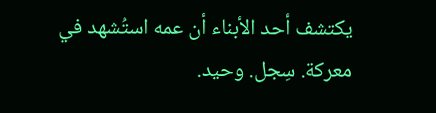يكتشف أحد الأبناء أن عمه استُشهد في معركة. سِجل. وحيد.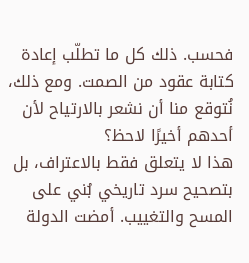فحسب. ذلك كل ما تطلّب إعادة كتابة عقود من الصمت. ومع ذلك، نُتوقع منا أن نشعر بالارتياح لأن أحدهم أخيرًا لاحظ؟
هذا لا يتعلق فقط بالاعتراف، بل بتصحيح سرد تاريخي بُني على المسح والتغييب. أمضت الدولة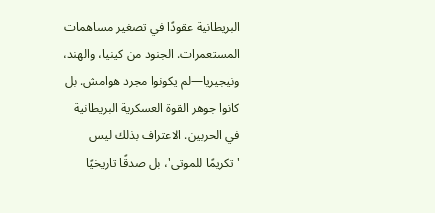البريطانية عقودًا في تصغير مساهمات المستعمرات. الجنود من كينيا، والهند، ونيجيريا—لم يكونوا مجرد هوامش. بل كانوا جوهر القوة العسكرية البريطانية في الحربين. الاعتراف بذلك ليس 'تكريمًا للموتى'، بل صدقًا تاريخيًا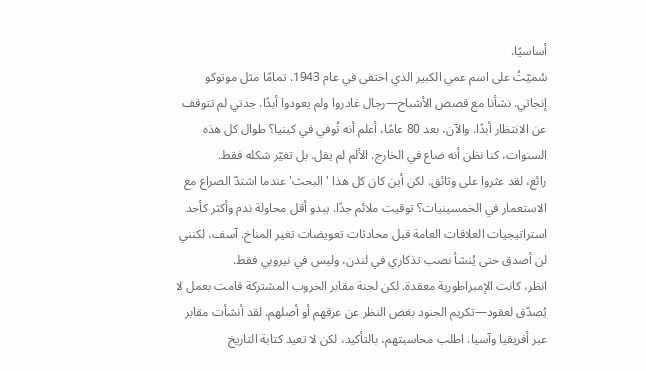أساسيًا.
سُميّتُ على اسم عمي الكبير الذي اختفى في عام 1943. تمامًا مثل موتوكو إنجاتي. نشأنا مع قصص الأشباح—رجال غادروا ولم يعودوا أبدًا. جدتي لم تتوقف عن الانتظار أبدًا. والآن، بعد 80 عامًا، أعلم أنه تُوفي في كينيا؟ طوال كل هذه السنوات، كنا نظن أنه ضاع في الخارج. الألم لم يقل. بل تغيّر شكله فقط.
رائع، لقد عثروا على وثائق. لكن أين كان كل هذا 'البحث' عندما اشتدّ الصراع مع الاستعمار في الخمسينيات؟ توقيت ملائم جدًا. يبدو أقل محاولة ندم وأكثر كأحد استراتيجيات العلاقات العامة قبل محادثات تعويضات تغير المناخ. آسف، لكنني لن أصدق حتى يُنشأ نصب تذكاري في لندن، وليس في نيروبي فقط.
انظر، كانت الإمبراطورية معقدة. لكن لجنة مقابر الحروب المشتركة قامت بعمل لا يُصدّق لعقود—تكريم الجنود بغض النظر عن عرقهم أو أصلهم. لقد أنشأت مقابر عبر أفريقيا وآسيا. اطلب محاسبتهم، بالتأكيد، لكن لا تعيد كتابة التاريخ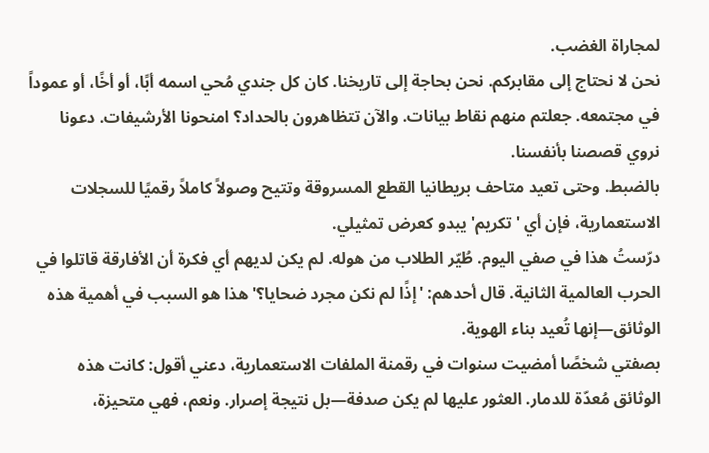لمجاراة الغضب.
نحن لا نحتاج إلى مقابركم. نحن بحاجة إلى تاريخنا. كان كل جندي مُحي اسمه أبًا، أو أخًا، أو عموداً في مجتمعه. جعلتم منهم نقاط بيانات. والآن تتظاهرون بالحداد؟ امنحونا الأرشيفات. دعونا نروي قصصنا بأنفسنا.
بالضبط. وحتى تعيد متاحف بريطانيا القطع المسروقة وتتيح وصولاً كاملاً رقميًا للسجلات الاستعمارية، فإن أي 'تكريم' يبدو كعرض تمثيلي.
درّستُ هذا في صفي اليوم. طُيّر الطلاب من هوله. لم يكن لديهم أي فكرة أن الأفارقة قاتلوا في الحرب العالمية الثانية. قال أحدهم: 'إذًا لم نكن مجرد ضحايا؟' هذا هو السبب في أهمية هذه الوثائق—إنها تُعيد بناء الهوية.
بصفتي شخصًا أمضيت سنوات في رقمنة الملفات الاستعمارية، دعني أقول: كانت هذه الوثائق مُعدّة للدمار. العثور عليها لم يكن صدفة—بل نتيجة إصرار. ونعم، فهي متحيزة،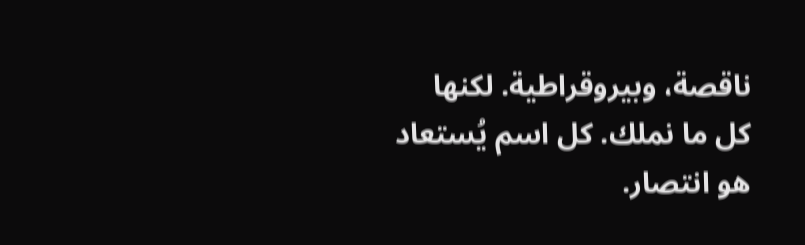ناقصة، وبيروقراطية. لكنها كل ما نملك. كل اسم يُستعاد هو انتصار.